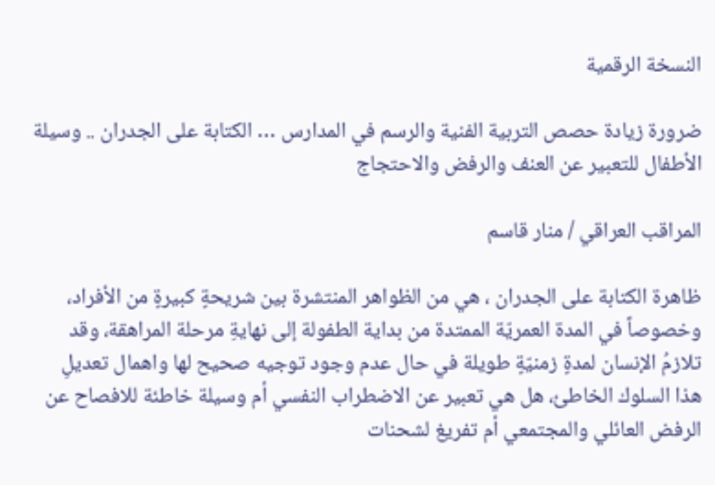النسخة الرقمية

ضرورة زيادة حصص التربية الفنية والرسم في المدارس … الكتابة على الجدران .. وسيلة الأطفال للتعبير عن العنف والرفض والاحتجاج

المراقب العراقي / منار قاسم

ظاهرة الكتابة على الجدران ، هي من الظواهر المنتشرة بين شريحةٍ كبيرةٍ من الأفراد، وخصوصاً في المدة العمريّة الممتدة من بداية الطفولة إلى نهايةِ مرحلة المراهقة، وقد تلازمُ الإنسان لمدةٍ زمنيّةٍ طويلة في حال عدم وجود توجيه صحيح لها واهمال تعديلِ هذا السلوك الخاطئ، هل هي تعبير عن الاضطراب النفسي أم وسيلة خاطئة للافصاح عن الرفض العائلي والمجتمعي أم تفريغ لشحنات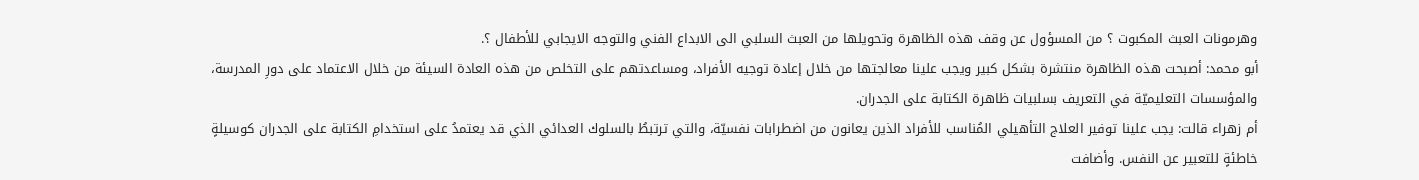وهرمونات العبث المكبوت ؟ من المسؤول عن وقف هذه الظاهرة وتحويلها من العبث السلبي الى الابداع الفني والتوجه الايجابي للأطفال ؟.
أبو محمد: أصبحت هذه الظاهرة منتشرة بشكل كبير ويجب علينا معالجتها من خلال إعادة توجيه الأفراد، ومساعدتهم على التخلص من هذه العادة السيئة من خلال الاعتماد على دورِ المدرسة، والمؤسسات التعليميّة في التعريف بسلبيات ظاهرة الكتابة على الجدران.
أم زهراء قالت: يجب علينا توفير العلاج التأهيلي المُناسب للأفراد الذين يعانون من اضطرابات نفسيّة، والتي ترتبطُ بالسلوك العدائي الذي قد يعتمدُ على استخدامِ الكتابة على الجدران كوسيلةٍ خاطئةٍ للتعبير عن النفس. وأضافت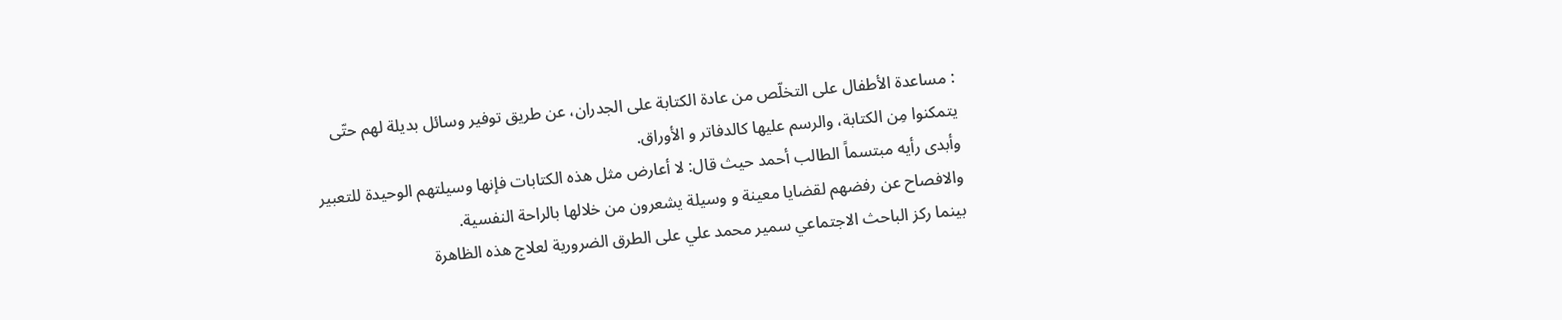: مساعدة الأطفال على التخلّص من عادة الكتابة على الجدران، عن طريق توفير وسائل بديلة لهم حتّى يتمكنوا مِن الكتابة، والرسم عليها كالدفاتر و الأوراق.
وأبدى رأيه مبتسماً الطالب أحمد حيث قال: لا أعارض مثل هذه الكتابات فإنها وسيلتهم الوحيدة للتعبير والافصاح عن رفضهم لقضايا معينة و وسيلة يشعرون من خلالها بالراحة النفسية.
بينما ركز الباحث الاجتماعي سمير محمد علي على الطرق الضرورية لعلاج هذه الظاهرة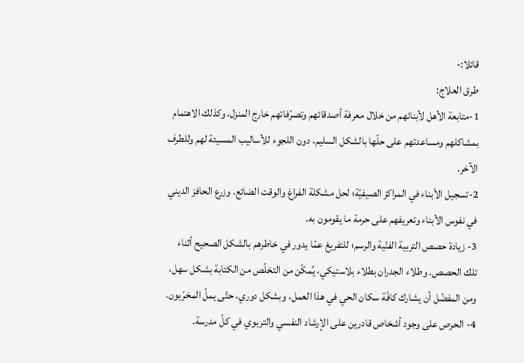قائلا:-
طرق العلاج:
1-متابعة الأهل لأبنائهم من خلال معرفة أصدقائهم وتصرّفاتهم خارج المنزل، وكذلك الاهتمام بمشاكلهم ومساعدتهم على حلّها بالشكل السليم، دون اللجوء للأساليب المسيئة لهم وللطرف الآخر.
2-تسجيل الأبناء في المراكز الصيفيّة؛ لحل مشكلة الفراغ والوقت الضائع. وزرع الحافز الديني في نفوس الأبناء وتعريفهم على حرمة ما يقومون به.
3- زيادة حصص التربية الفنّية والرسم؛ للتفريغ عمّا يدور في خاطرهم بالشكل الصحيح أثناء تلك الحصص. وطلاء الجدران بطلاء بلاستيكي، يُمكّن من التخلّص من الكتابة بشكل سهل، ومن المفضّل أن يشارك كافّة سكان الحي في هذا العمل، وبشكل دوري، حتّى يملّ المخرّبون.
4- الحرص على وجود أشخاص قادرين على الإرشاد النفسي والتربوي في كلّ مدرسة.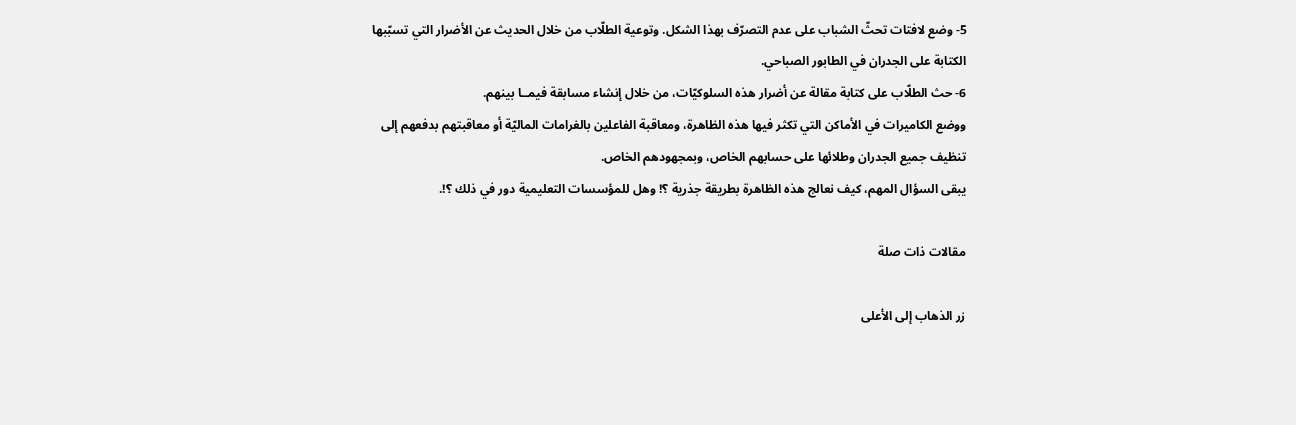5- وضع لافتات تحثّ الشباب على عدم التصرّف بهذا الشكل. وتوعية الطلّاب من خلال الحديث عن الأضرار التي تسبّبها الكتابة على الجدران في الطابور الصباحي.
6- حث الطلّاب على كتابة مقالة عن أضرار هذه السلوكيّات، من خلال إنشاء مسابقة فيمــا بينهم.
ووضع الكاميرات في الأماكن التي تكثر فيها هذه الظاهرة، ومعاقبة الفاعلين بالغرامات الماليّة أو معاقبتهم بدفعهم إلى تنظيف جميع الجدران وطلائها على حسابهم الخاص، وبمجهودهم الخاص.
يبقى السؤال المهم، كيف نعالج هذه الظاهرة بطريقة جذرية ؟! وهل للمؤسسات التعليمية دور في ذلك ؟!.

مقالات ذات صلة

زر الذهاب إلى الأعلى